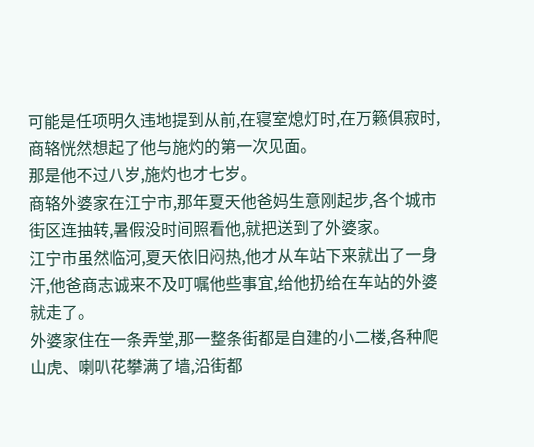可能是任项明久违地提到从前,在寝室熄灯时,在万籁俱寂时,商辂恍然想起了他与施灼的第一次见面。
那是他不过八岁,施灼也才七岁。
商辂外婆家在江宁市,那年夏天他爸妈生意刚起步,各个城市街区连抽转,暑假没时间照看他,就把送到了外婆家。
江宁市虽然临河,夏天依旧闷热,他才从车站下来就出了一身汗,他爸商志诚来不及叮嘱他些事宜,给他扔给在车站的外婆就走了。
外婆家住在一条弄堂,那一整条街都是自建的小二楼,各种爬山虎、喇叭花攀满了墙,沿街都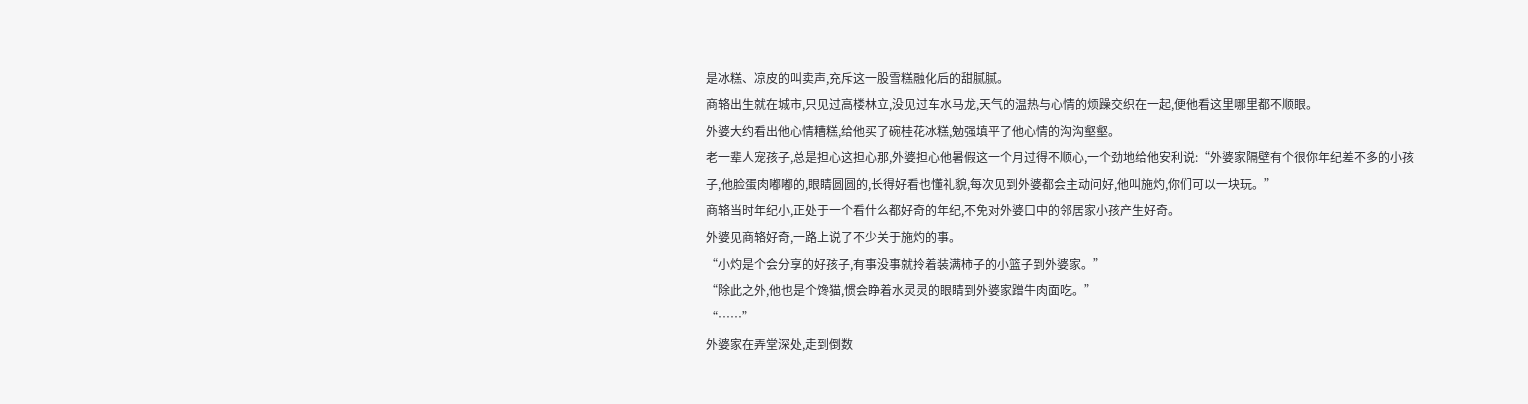是冰糕、凉皮的叫卖声,充斥这一股雪糕融化后的甜腻腻。
商辂出生就在城市,只见过高楼林立,没见过车水马龙,天气的温热与心情的烦躁交织在一起,便他看这里哪里都不顺眼。
外婆大约看出他心情糟糕,给他买了碗桂花冰糕,勉强填平了他心情的沟沟壑壑。
老一辈人宠孩子,总是担心这担心那,外婆担心他暑假这一个月过得不顺心,一个劲地给他安利说:“外婆家隔壁有个很你年纪差不多的小孩子,他脸蛋肉嘟嘟的,眼睛圆圆的,长得好看也懂礼貌,每次见到外婆都会主动问好,他叫施灼,你们可以一块玩。”
商辂当时年纪小,正处于一个看什么都好奇的年纪,不免对外婆口中的邻居家小孩产生好奇。
外婆见商辂好奇,一路上说了不少关于施灼的事。
“小灼是个会分享的好孩子,有事没事就拎着装满柿子的小篮子到外婆家。”
“除此之外,他也是个馋猫,惯会睁着水灵灵的眼睛到外婆家蹭牛肉面吃。”
“……”
外婆家在弄堂深处,走到倒数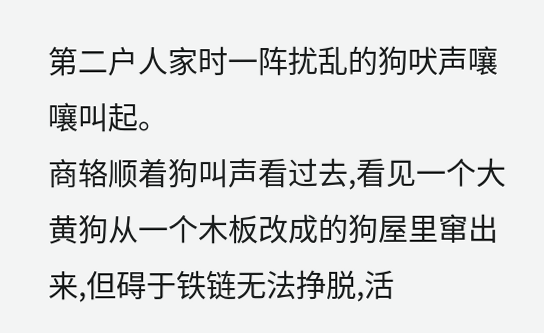第二户人家时一阵扰乱的狗吠声嚷嚷叫起。
商辂顺着狗叫声看过去,看见一个大黄狗从一个木板改成的狗屋里窜出来,但碍于铁链无法挣脱,活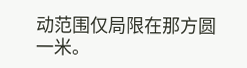动范围仅局限在那方圆一米。